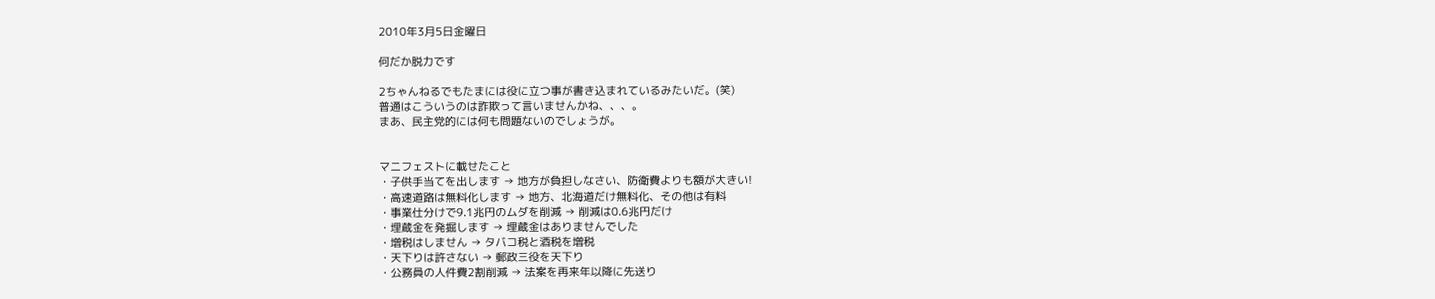2010年3月5日金曜日

何だか脱力です

2ちゃんねるでもたまには役に立つ事が書き込まれているみたいだ。(笑)
普通はこういうのは詐欺って言いませんかね、、、。
まあ、民主党的には何も問題ないのでしょうが。


マニフェストに載せたこと
・子供手当てを出します → 地方が負担しなさい、防衛費よりも額が大きい!
・高速道路は無料化します → 地方、北海道だけ無料化、その他は有料
・事業仕分けで9.1兆円のムダを削減 → 削減は0.6兆円だけ
・埋蔵金を発掘します → 埋蔵金はありませんでした
・増税はしません → タバコ税と酒税を増税
・天下りは許さない → 郵政三役を天下り
・公務員の人件費2割削減 → 法案を再来年以降に先送り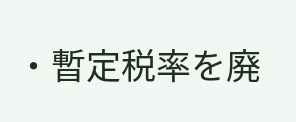・暫定税率を廃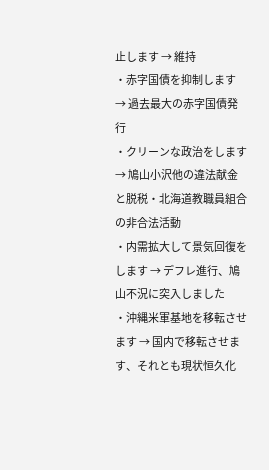止します → 維持
・赤字国債を抑制します → 過去最大の赤字国債発行
・クリーンな政治をします → 鳩山小沢他の違法献金と脱税・北海道教職員組合の非合法活動
・内需拡大して景気回復をします → デフレ進行、鳩山不況に突入しました
・沖縄米軍基地を移転させます → 国内で移転させます、それとも現状恒久化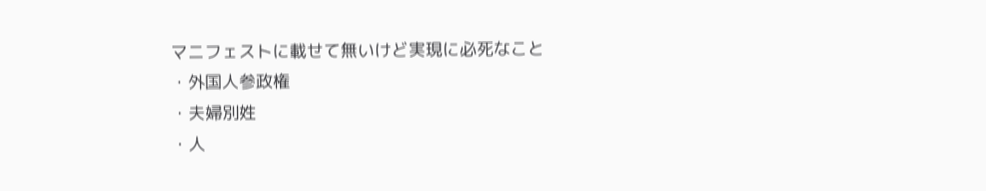マニフェストに載せて無いけど実現に必死なこと
・外国人参政権
・夫婦別姓
・人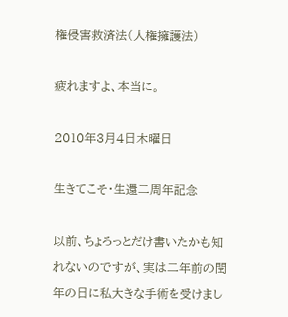権侵害救済法(人権擁護法)

疲れますよ、本当に。

2010年3月4日木曜日

生きてこそ・生還二周年記念

以前、ちょろっとだけ書いたかも知れないのですが、実は二年前の閏年の日に私大きな手術を受けまし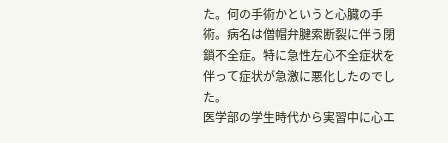た。何の手術かというと心臓の手術。病名は僧帽弁腱索断裂に伴う閉鎖不全症。特に急性左心不全症状を伴って症状が急激に悪化したのでした。
医学部の学生時代から実習中に心エ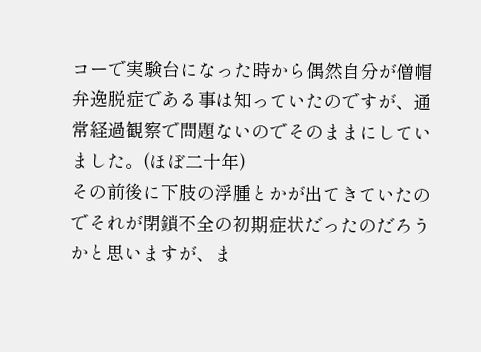コーで実験台になった時から偶然自分が僧帽弁逸脱症である事は知っていたのですが、通常経過観察で問題ないのでそのままにしていました。(ほぼ二十年)
その前後に下肢の浮腫とかが出てきていたのでそれが閉鎖不全の初期症状だったのだろうかと思いますが、ま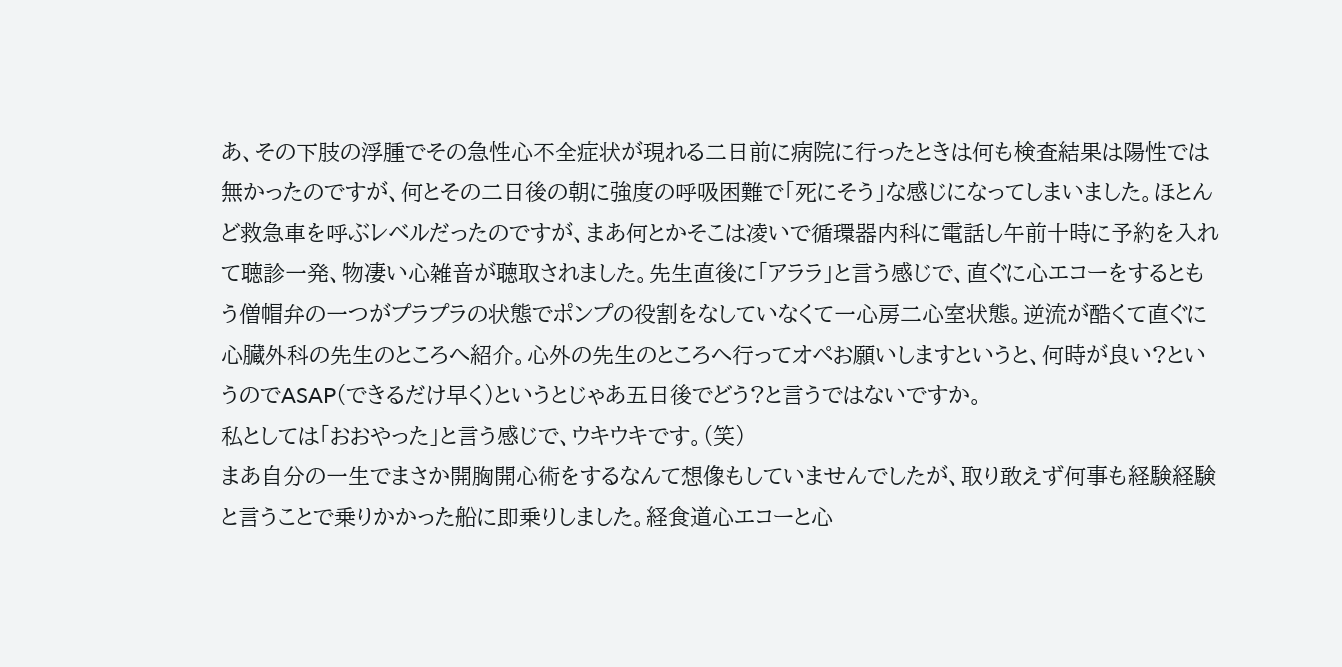あ、その下肢の浮腫でその急性心不全症状が現れる二日前に病院に行ったときは何も検査結果は陽性では無かったのですが、何とその二日後の朝に強度の呼吸困難で「死にそう」な感じになってしまいました。ほとんど救急車を呼ぶレベルだったのですが、まあ何とかそこは凌いで循環器内科に電話し午前十時に予約を入れて聴診一発、物凄い心雑音が聴取されました。先生直後に「アララ」と言う感じで、直ぐに心エコーをするともう僧帽弁の一つがプラプラの状態でポンプの役割をなしていなくて一心房二心室状態。逆流が酷くて直ぐに心臓外科の先生のところへ紹介。心外の先生のところへ行ってオペお願いしますというと、何時が良い?というのでASAP(できるだけ早く)というとじゃあ五日後でどう?と言うではないですか。
私としては「おおやった」と言う感じで、ウキウキです。(笑)
まあ自分の一生でまさか開胸開心術をするなんて想像もしていませんでしたが、取り敢えず何事も経験経験と言うことで乗りかかった船に即乗りしました。経食道心エコーと心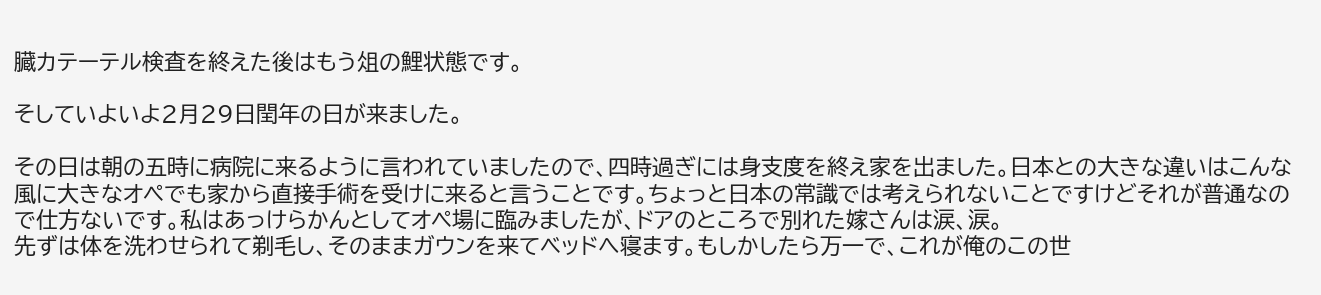臓カテーテル検査を終えた後はもう俎の鯉状態です。

そしていよいよ2月29日閏年の日が来ました。

その日は朝の五時に病院に来るように言われていましたので、四時過ぎには身支度を終え家を出ました。日本との大きな違いはこんな風に大きなオペでも家から直接手術を受けに来ると言うことです。ちょっと日本の常識では考えられないことですけどそれが普通なので仕方ないです。私はあっけらかんとしてオペ場に臨みましたが、ドアのところで別れた嫁さんは涙、涙。
先ずは体を洗わせられて剃毛し、そのままガウンを来てベッドへ寝ます。もしかしたら万一で、これが俺のこの世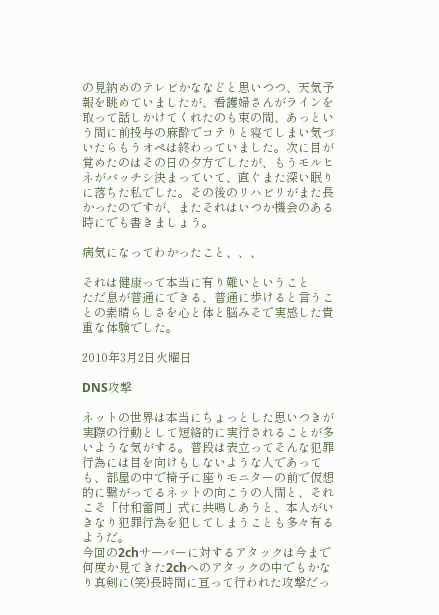の見納めのテレビかななどと思いつつ、天気予報を眺めていましたが、看護婦さんがラインを取って話しかけてくれたのも束の間、あっという間に前投与の麻酔でコテりと寝てしまい気づいたらもうオペは終わっていました。次に目が覚めたのはその日の夕方でしたが、もうモルヒネがバッチシ決まっていて、直ぐまた深い眠りに落ちた私でした。その後のリハビリがまた長かったのですが、またそれはいつか機会のある時にでも書きましょう。

病気になってわかったこと、、、

それは健康って本当に有り難いということ
ただ息が普通にできる、普通に歩けると言うことの素晴らしさを心と体と脳みそで実感した貴重な体験でした。

2010年3月2日火曜日

DNS攻撃

ネットの世界は本当にちょっとした思いつきが実際の行動として短絡的に実行されることが多いような気がする。普段は表立ってそんな犯罪行為には目を向けもしないような人であっても、部屋の中で椅子に座りモニターの前で仮想的に繋がってるネットの向こうの人間と、それこそ「付和雷同」式に共鳴しあうと、本人がいきなり犯罪行為を犯してしまうことも多々有るようだ。
今回の2chサーバーに対するアタックは今まで何度か見てきた2chへのアタックの中でもかなり真剣に(笑)長時間に亘って行われた攻撃だっ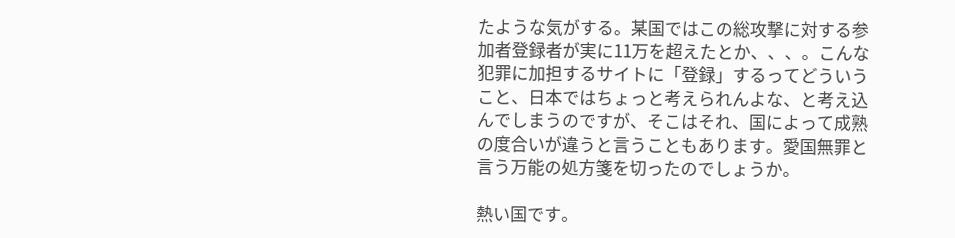たような気がする。某国ではこの総攻撃に対する参加者登録者が実に11万を超えたとか、、、。こんな犯罪に加担するサイトに「登録」するってどういうこと、日本ではちょっと考えられんよな、と考え込んでしまうのですが、そこはそれ、国によって成熟の度合いが違うと言うこともあります。愛国無罪と言う万能の処方箋を切ったのでしょうか。

熱い国です。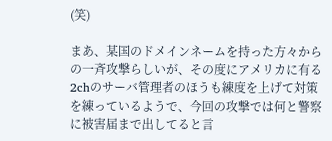(笑)

まあ、某国のドメインネームを持った方々からの一斉攻撃らしいが、その度にアメリカに有る2chのサーバ管理者のほうも練度を上げて対策を練っているようで、今回の攻撃では何と警察に被害届まで出してると言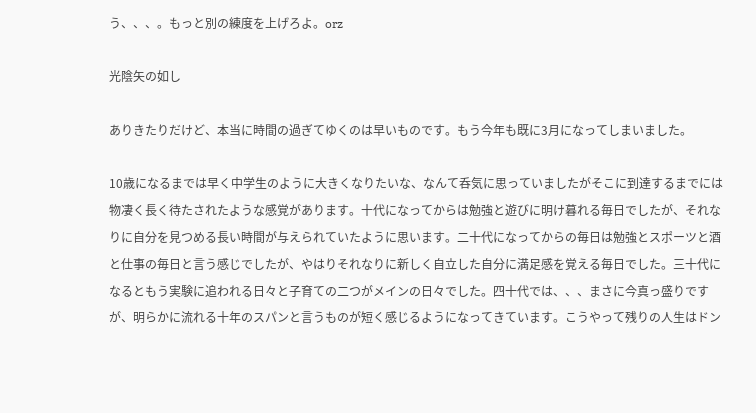う、、、。もっと別の練度を上げろよ。orz

光陰矢の如し

ありきたりだけど、本当に時間の過ぎてゆくのは早いものです。もう今年も既に3月になってしまいました。

10歳になるまでは早く中学生のように大きくなりたいな、なんて呑気に思っていましたがそこに到達するまでには物凄く長く待たされたような感覚があります。十代になってからは勉強と遊びに明け暮れる毎日でしたが、それなりに自分を見つめる長い時間が与えられていたように思います。二十代になってからの毎日は勉強とスポーツと酒と仕事の毎日と言う感じでしたが、やはりそれなりに新しく自立した自分に満足感を覚える毎日でした。三十代になるともう実験に追われる日々と子育ての二つがメインの日々でした。四十代では、、、まさに今真っ盛りですが、明らかに流れる十年のスパンと言うものが短く感じるようになってきています。こうやって残りの人生はドン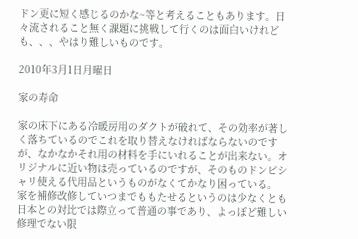ドン更に短く感じるのかな~等と考えることもあります。日々流されること無く課題に挑戦して行くのは面白いけれども、、、やはり難しいものです。

2010年3月1日月曜日

家の寿命

家の床下にある冷暖房用のダクトが破れて、その効率が著しく落ちているのでこれを取り替えなければならないのですが、なかなかそれ用の材料を手にいれることが出来ない。オリジナルに近い物は売っているのですが、そのものドンピシャリ使える代用品というものがなくてかなり困っている。
家を補修改修していつまでももたせるというのは少なくとも日本との対比では際立って普通の事であり、よっぽど難しい修理でない限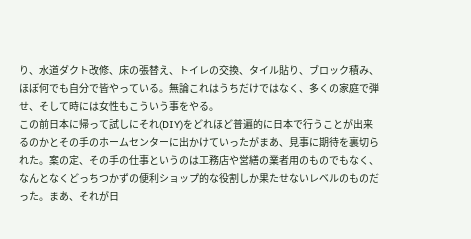り、水道ダクト改修、床の張替え、トイレの交換、タイル貼り、ブロック積み、ほぼ何でも自分で皆やっている。無論これはうちだけではなく、多くの家庭で弾せ、そして時には女性もこういう事をやる。
この前日本に帰って試しにそれ(DIY)をどれほど普遍的に日本で行うことが出来るのかとその手のホームセンターに出かけていったがまあ、見事に期待を裏切られた。案の定、その手の仕事というのは工務店や営繕の業者用のものでもなく、なんとなくどっちつかずの便利ショップ的な役割しか果たせないレベルのものだった。まあ、それが日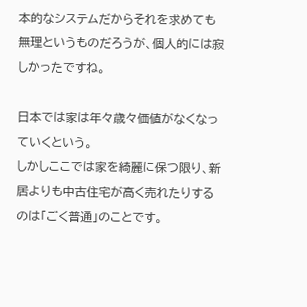本的なシステムだからそれを求めても無理というものだろうが、個人的には寂しかったですね。

日本では家は年々歳々価値がなくなっていくという。
しかしここでは家を綺麗に保つ限り、新居よりも中古住宅が高く売れたりするのは「ごく普通」のことです。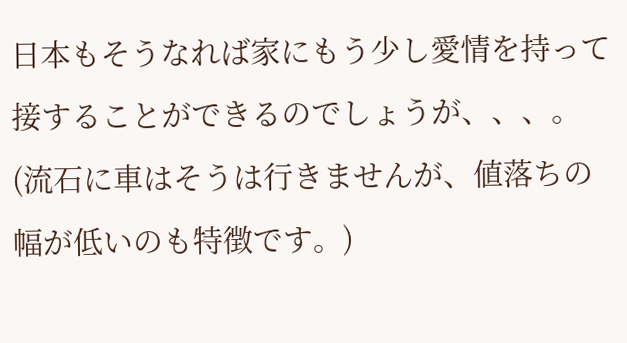日本もそうなれば家にもう少し愛情を持って接することができるのでしょうが、、、。(流石に車はそうは行きませんが、値落ちの幅が低いのも特徴です。)